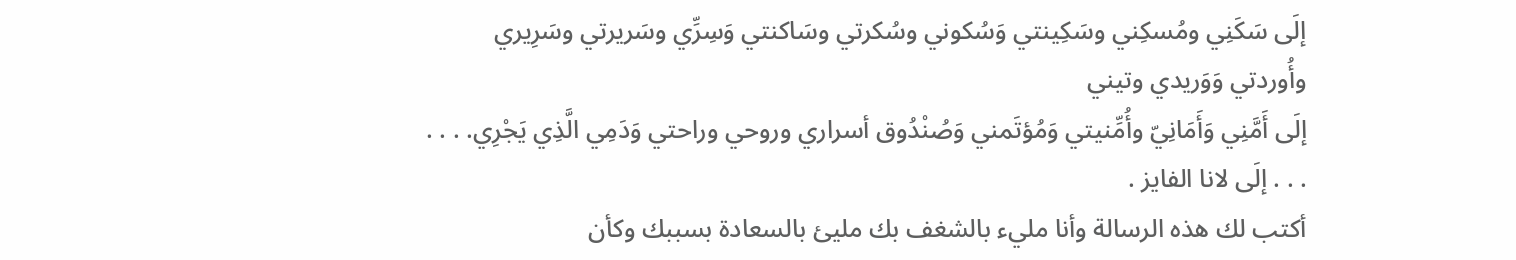إلَى سَكَنِي ومُسكِني وسَكِينتي وَسُكوني وسُكرتي وسَاكنتي وَسِرِّي وسَريرتي وسَرِيري وأُوردتي وَوَريدي وتيني
إلَى أَمَّنِي وَأَمَانِيّ وأُمِّنيتي وَمُؤتَمني وَصُنْدُوق أسراري وروحي وراحتي وَدَمِي الَّذِي يَجْرِي. . . . . . . إلَى لانا الفايز .
أكتب لك هذه الرسالة وأنا مليء بالشغف بك مليئ بالسعادة بسببك وكأن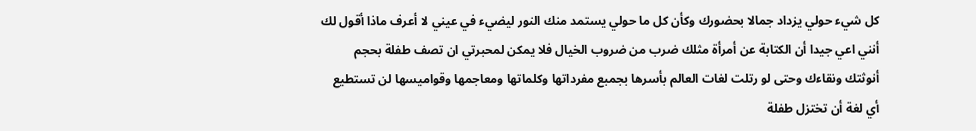كل شيء حولي يزداد جمالا بحضورك وكأن كل ما حولي يستمد منك النور ليضيء في عيني لا أعرف ماذا أقول لك أنني اعي جيدا أن الكتابة عن أمرأة مثلك ضرب من ضروب الخيال فلا يمكن لمحبرتي ان تصف طفلة بحجم أنوثتك ونقاءك وحتى لو رتلت لغات العالم بأسرها بجمبع مفرداتها وكلماتها ومعاجمها وقواميسها لن تستطيع أي لغة أن تختزل طفلة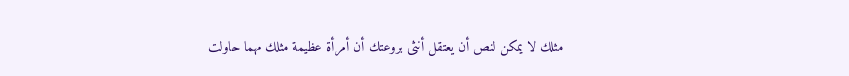مثلك لا يمكن لنص أن يعتقل أنثى بروعتك أن أمرأة عظيمة مثلك مهما حاولت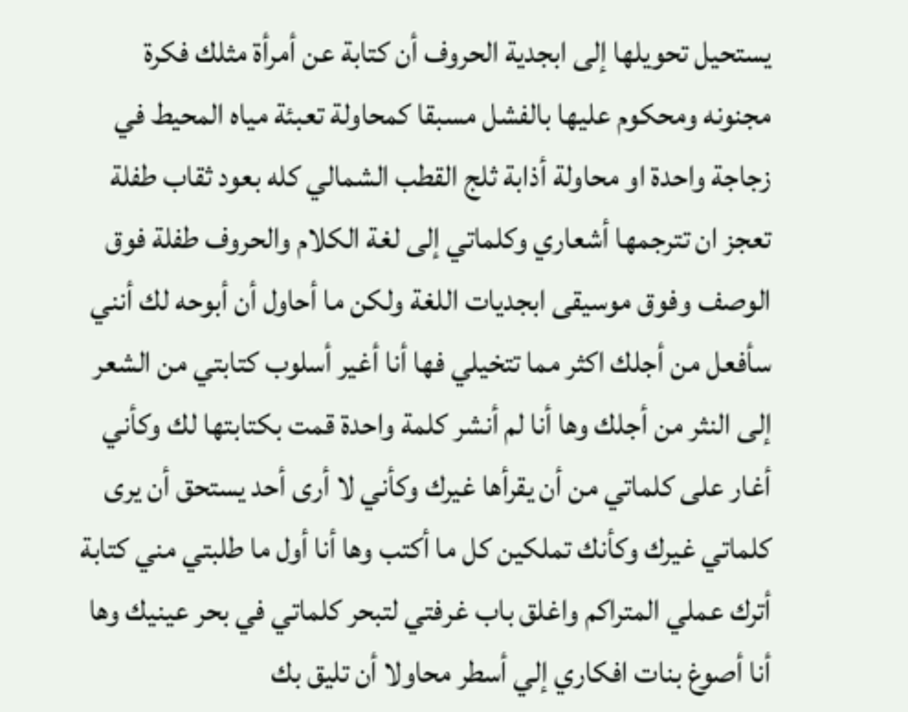يستحيل تحويلها إلى ابجدية الحروف أن كتابة عن أمرأة مثلك فكرة مجنونه ومحكوم عليها بالفشل مسبقا كمحاولة تعبئة مياه المحيط في زجاجة واحدة او محاولة أذابة ثلج القطب الشمالي كله بعود ثقاب طفلة تعجز ان تترجمها أشعاري وكلماتي إلى لغة الكلام والحروف طفلة فوق الوصف وفوق موسيقى ابجديات اللغة ولكن ما أحاول أن أبوحه لك أنني سأفعل من أجلك اكثر مما تتخيلي فها أنا أغير أسلوب كتابتي من الشعر إلى النثر من أجلك وها أنا لم أنشر كلمة واحدة قمت بكتابتها لك وكأني أغار على كلماتي من أن يقرأها غيرك وكأني لا أرى أحد يستحق أن يرى كلماتي غيرك وكأنك تملكين كل ما أكتب وها أنا أول ما طلبتي مني كتابة أترك عملي المتراكم واغلق باب غرفتي لتبحر كلماتي في بحر عينيك وها أنا أصوغ بنات افكاري إلي أسطر محاولا أن تليق بك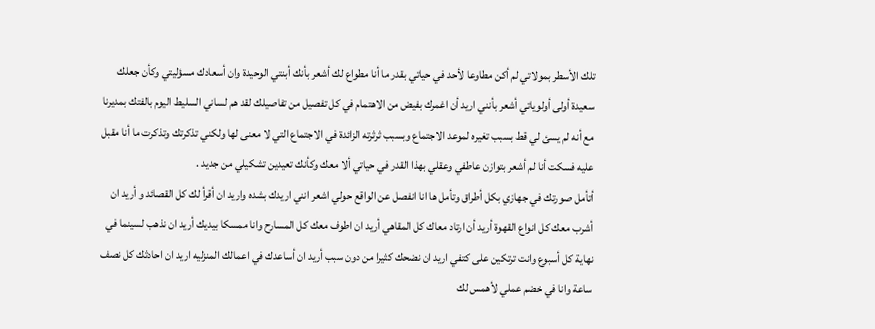تلك الأسطر بمولاتي لم أكن مطاوعا لأحد في حياتي بقدر ما أنا مطواع لك أشعر بأنك أبنتي الوحيدة وان أسعادك مسؤليتي وكأن جعلك سعيدة أولى أولوياتي أشعر بأنني اريد أن اغمرك بفيض من الاهتمام في كل تفصيل من تفاصيلك لقد هم لساني السليط اليوم بالفتك بمديرنا مع أنه لم يسئ لي قط بسبب تغيره لموعد الاجتماع وبسبب ثرثرته الزائدة في الاجتماع التي لا معنى لها ولكني تذكرتك وتذكرت ما أنا مقبل عليه فسكت أنا لم أشعر بتوازن عاطفي وعقلي بهذا القدر في حياتي ألا معك وكأنك تعيدين تشكيلي من جديد .
أتأمل صورتك في جهازي بكل أطراق وتأمل ها انا انفصل عن الواقع حولي اشعر انني اريدك بشده واريد ان أقرأ لك كل القصائد و أريد ان أشرب معك كل انواع القهوة أريد أن ارتاد معاك كل المقاهي أريد ان اطوف معك كل المسارح وانا ممسكا بيديك أريد ان نذهب لسينما في نهاية كل أسبوع وانت ترتكين على كتفي اريد ان نضحك كثيرا من دون سبب أريد ان أساعدك في اعمالك المنزليه اريد ان احادثك كل نصف ساعة وانا في خضم عملي لأهمس لك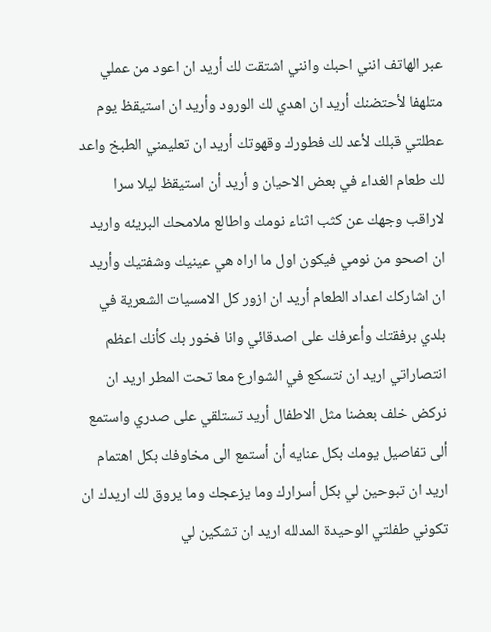عبر الهاتف انني احبك وانني اشتقت لك أريد ان اعود من عملي متلهفا لأحتضنك أريد ان اهدي لك الورود وأريد ان استيقظ يوم عطلتي قبلك لأعد لك فطورك وقهوتك أريد ان تعليمني الطبخ واعد لك طعام الغداء في بعض الاحيان و أريد أن استيقظ ليلا سرا لاراقب وجهك عن كثب اثناء نومك واطالع ملامحك البريئه واريد ان اصحو من نومي فيكون اول ما اراه هي عينيك وشفتيك وأريد ان اشاركك اعداد الطعام أريد ان ازور كل الامسيات الشعرية في بلدي برفقتك وأعرفك على اصدقائي وانا فخور بك كأنك اعظم انتصاراتي اريد ان نتسكع في الشوارع معا تحت المطر اريد ان نركض خلف بعضنا مثل الاطفال أريد تستلقي على صدري واستمع ألى تفاصيل يومك بكل عنايه أن أستمع الى مخاوفك بكل اهتمام اريد ان تبوحين لي بكل أسرارك وما يزعجك وما يروق لك اريدك ان تكوني طفلتي الوحيدة المدلله اريد ان تشكين لي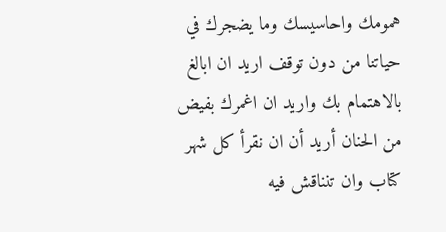همومك واحاسيسك وما يضجرك في حياتنا من دون توقف اريد ان ابالغ بالاهتمام بك واريد ان اغمرك بفيض من الحنان أريد أن ان نقرأ كل شهر كتاب وان تنناقش فيه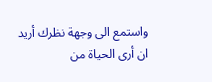واستمع الى وجهة نظرك أريد ان أرى الحياة من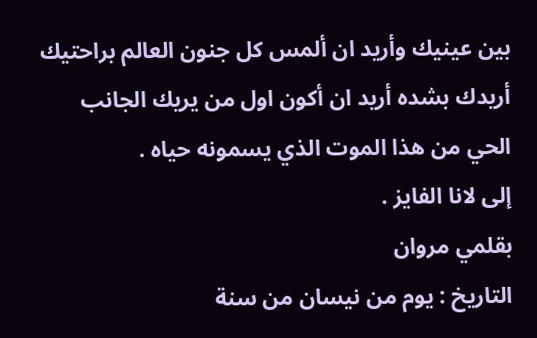بين عينيك وأريد ان ألمس كل جنون العالم براحتيك أريدك بشده أريد ان أكون اول من يريك الجانب الحي من هذا الموت الذي يسمونه حياه .
إلى لانا الفايز .
بقلمي مروان
التاريخ : يوم من نيسان من سنة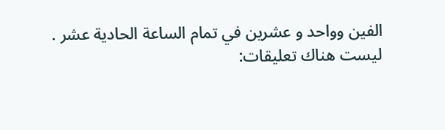الفين وواحد و عشرين في تمام الساعة الحادية عشر .
ليست هناك تعليقات: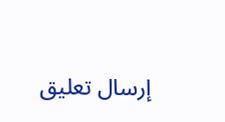إرسال تعليق